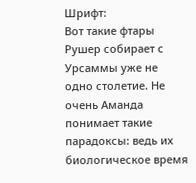Шрифт:
Вот такие фтары Рушер собирает с Урсаммы уже не одно столетие. Не очень Аманда понимает такие парадоксы: ведь их биологическое время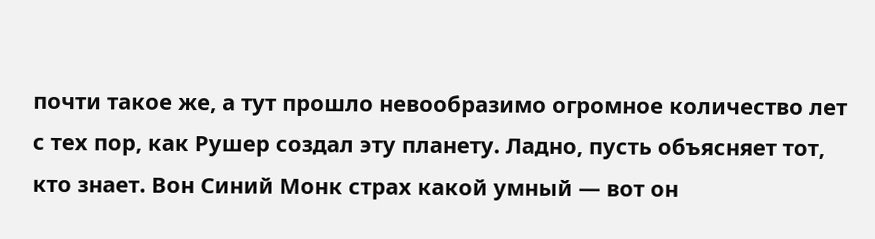почти такое же, а тут прошло невообразимо огромное количество лет с тех пор, как Рушер создал эту планету. Ладно, пусть объясняет тот, кто знает. Вон Синий Монк страх какой умный — вот он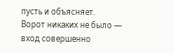пусть и объясняет.
Ворот никаких не было — вход совершенно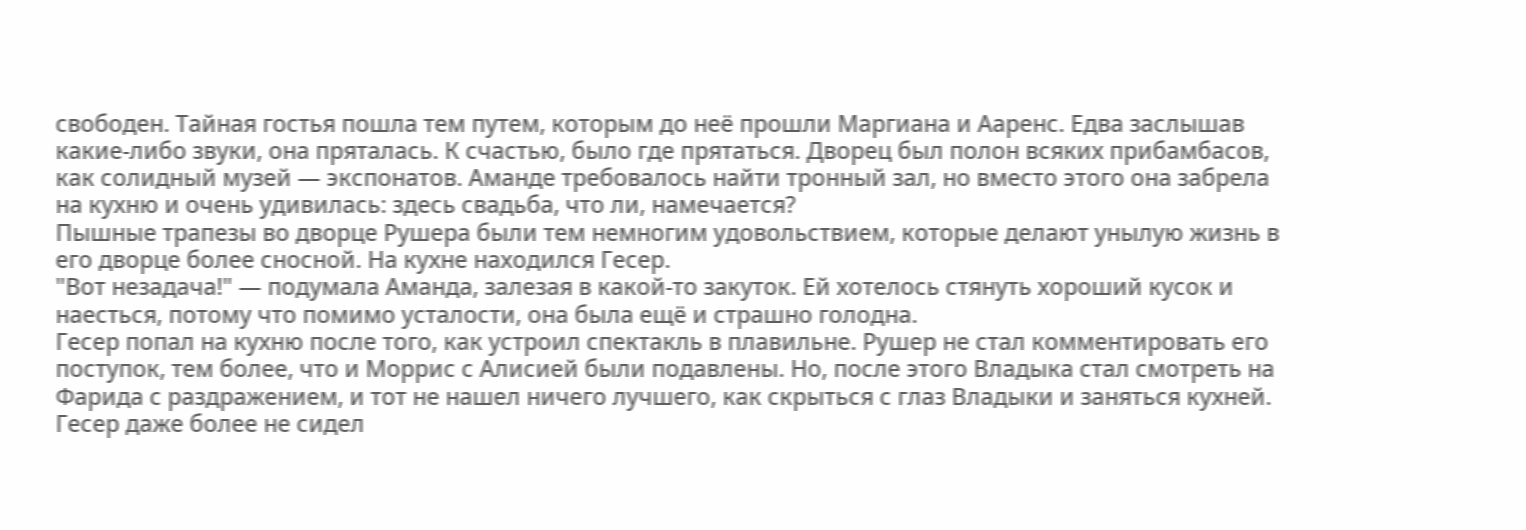свободен. Тайная гостья пошла тем путем, которым до неё прошли Маргиана и Ааренс. Едва заслышав какие-либо звуки, она пряталась. К счастью, было где прятаться. Дворец был полон всяких прибамбасов, как солидный музей — экспонатов. Аманде требовалось найти тронный зал, но вместо этого она забрела на кухню и очень удивилась: здесь свадьба, что ли, намечается?
Пышные трапезы во дворце Рушера были тем немногим удовольствием, которые делают унылую жизнь в его дворце более сносной. На кухне находился Гесер.
"Вот незадача!" — подумала Аманда, залезая в какой-то закуток. Ей хотелось стянуть хороший кусок и наесться, потому что помимо усталости, она была ещё и страшно голодна.
Гесер попал на кухню после того, как устроил спектакль в плавильне. Рушер не стал комментировать его поступок, тем более, что и Моррис с Алисией были подавлены. Но, после этого Владыка стал смотреть на Фарида с раздражением, и тот не нашел ничего лучшего, как скрыться с глаз Владыки и заняться кухней. Гесер даже более не сидел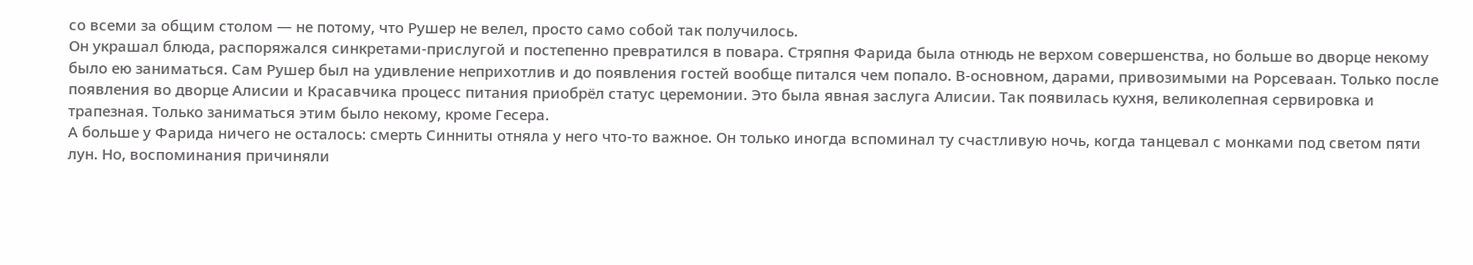со всеми за общим столом — не потому, что Рушер не велел, просто само собой так получилось.
Он украшал блюда, распоряжался синкретами-прислугой и постепенно превратился в повара. Стряпня Фарида была отнюдь не верхом совершенства, но больше во дворце некому было ею заниматься. Сам Рушер был на удивление неприхотлив и до появления гостей вообще питался чем попало. В-основном, дарами, привозимыми на Рорсеваан. Только после появления во дворце Алисии и Красавчика процесс питания приобрёл статус церемонии. Это была явная заслуга Алисии. Так появилась кухня, великолепная сервировка и трапезная. Только заниматься этим было некому, кроме Гесера.
А больше у Фарида ничего не осталось: смерть Синниты отняла у него что-то важное. Он только иногда вспоминал ту счастливую ночь, когда танцевал с монками под светом пяти лун. Но, воспоминания причиняли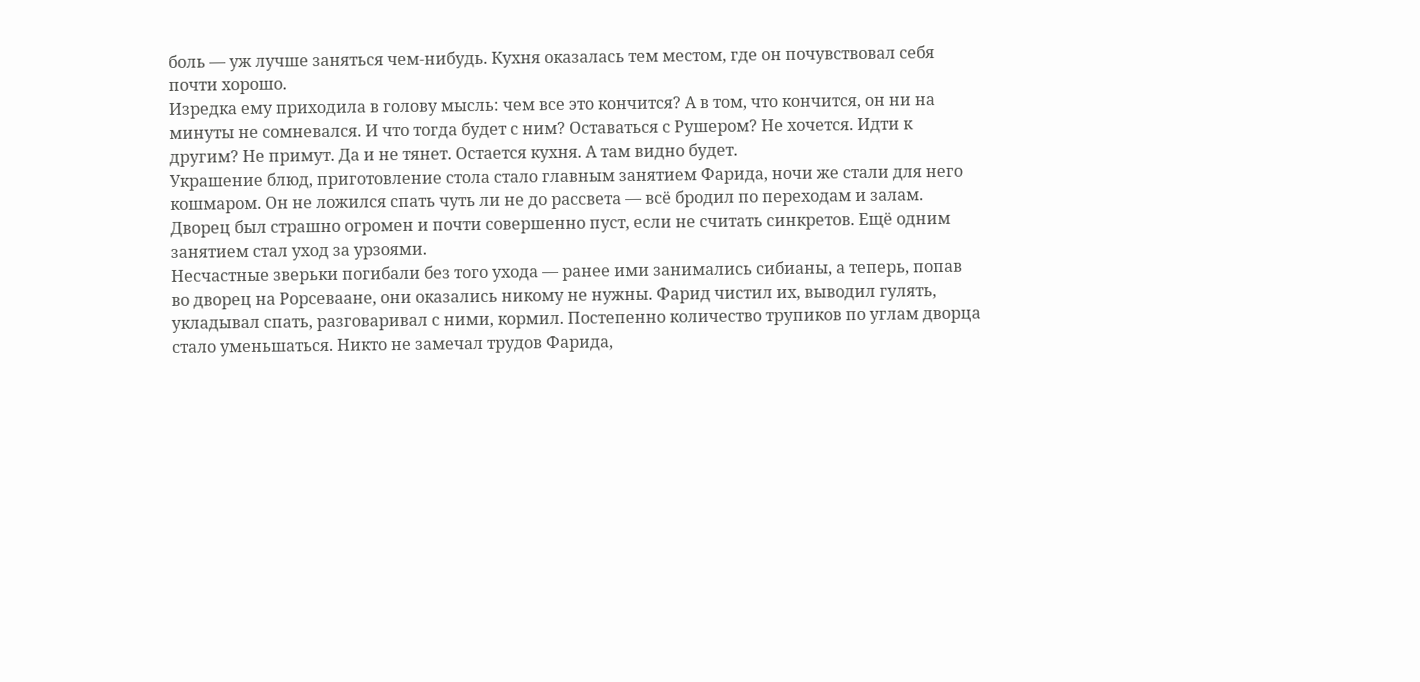боль — уж лучше заняться чем-нибудь. Кухня оказалась тем местом, где он почувствовал себя почти хорошо.
Изредка ему приходила в голову мысль: чем все это кончится? А в том, что кончится, он ни на минуты не сомневался. И что тогда будет с ним? Оставаться с Рушером? Не хочется. Идти к другим? Не примут. Да и не тянет. Остается кухня. А там видно будет.
Украшение блюд, приготовление стола стало главным занятием Фарида, ночи же стали для него кошмаром. Он не ложился спать чуть ли не до рассвета — всё бродил по переходам и залам. Дворец был страшно огромен и почти совершенно пуст, если не считать синкретов. Ещё одним занятием стал уход за урзоями.
Несчастные зверьки погибали без того ухода — ранее ими занимались сибианы, а теперь, попав во дворец на Рорсеваане, они оказались никому не нужны. Фарид чистил их, выводил гулять, укладывал спать, разговаривал с ними, кормил. Постепенно количество трупиков по углам дворца стало уменьшаться. Никто не замечал трудов Фарида,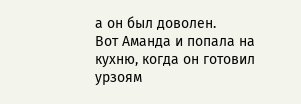а он был доволен.
Вот Аманда и попала на кухню, когда он готовил урзоям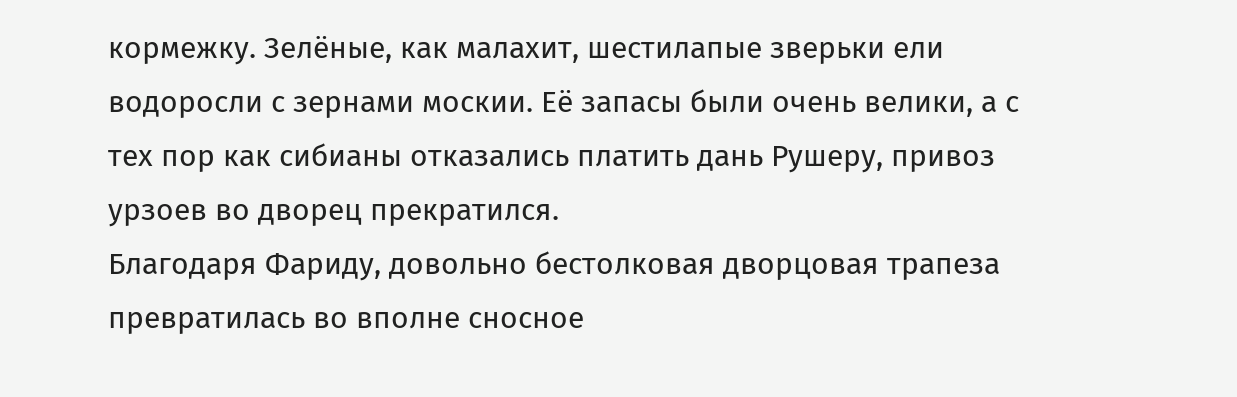кормежку. Зелёные, как малахит, шестилапые зверьки ели водоросли с зернами москии. Её запасы были очень велики, а с тех пор как сибианы отказались платить дань Рушеру, привоз урзоев во дворец прекратился.
Благодаря Фариду, довольно бестолковая дворцовая трапеза превратилась во вполне сносное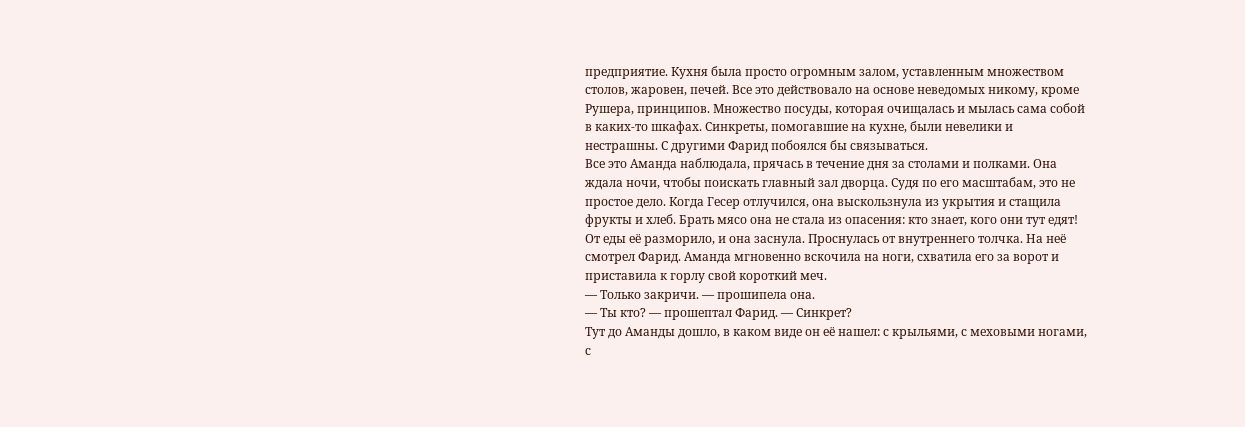предприятие. Кухня была просто огромным залом, уставленным множеством столов, жаровен, печей. Все это действовало на основе неведомых никому, кроме Рушера, принципов. Множество посуды, которая очищалась и мылась сама собой в каких-то шкафах. Синкреты, помогавшие на кухне, были невелики и нестрашны. С другими Фарид побоялся бы связываться.
Все это Аманда наблюдала, прячась в течение дня за столами и полками. Она ждала ночи, чтобы поискать главный зал дворца. Судя по его масштабам, это не простое дело. Когда Гесер отлучился, она выскользнула из укрытия и стащила фрукты и хлеб. Брать мясо она не стала из опасения: кто знает, кого они тут едят!
От еды её разморило, и она заснула. Проснулась от внутреннего толчка. На неё смотрел Фарид. Аманда мгновенно вскочила на ноги, схватила его за ворот и приставила к горлу свой короткий меч.
— Только закричи. — прошипела она.
— Ты кто? — прошептал Фарид. — Синкрет?
Тут до Аманды дошло, в каком виде он её нашел: с крыльями, с меховыми ногами, с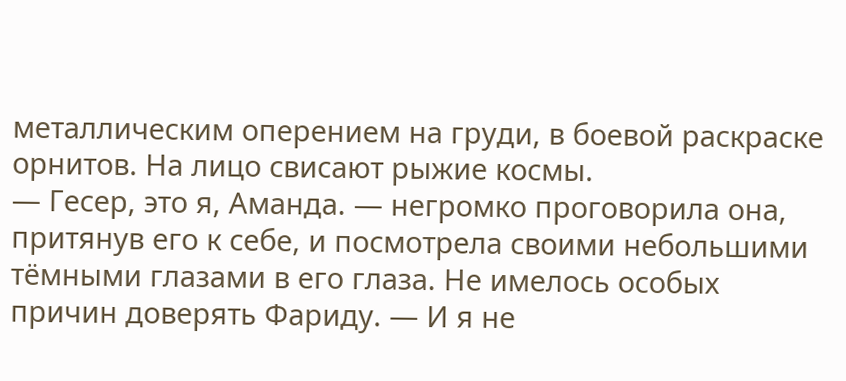металлическим оперением на груди, в боевой раскраске орнитов. На лицо свисают рыжие космы.
— Гесер, это я, Аманда. — негромко проговорила она, притянув его к себе, и посмотрела своими небольшими тёмными глазами в его глаза. Не имелось особых причин доверять Фариду. — И я не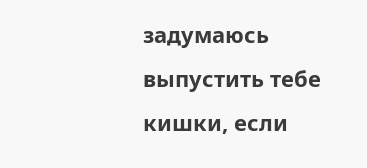задумаюсь выпустить тебе кишки, если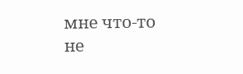мне что-то не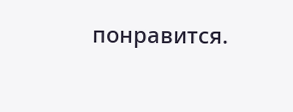понравится.